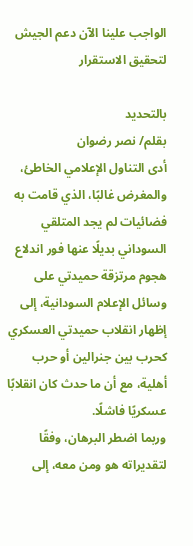الواجب علينا الآن دعم الجيش لتحقيق الاستقرار

بالتحديد
بقلم/ نصر رضوان
أدى التناول الإعلامي الخاطئ، والمغرض غالبًا، الذي قامت به فضائيات لم يجد المتلقي السوداني بديلًا عنها فور اندلاع هجوم مرتزقة حميدتي على وسائل الإعلام السودانية، إلى إظهار انقلاب حميدتي العسكري كحرب بين جنرالين أو حرب أهلية، مع أن ما حدث كان انقلابًا عسكريًا فاشلًا.
وربما اضطر البرهان، وفقًا لتقديراته هو ومن معه، إلى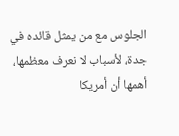الجلوس مع من يمثل قائده في جدة، لأسباب لا نعرف معظمها، أهمها أن أمريكا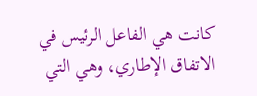كانت هي الفاعل الرئيس في الاتفاق الإطاري، وهي التي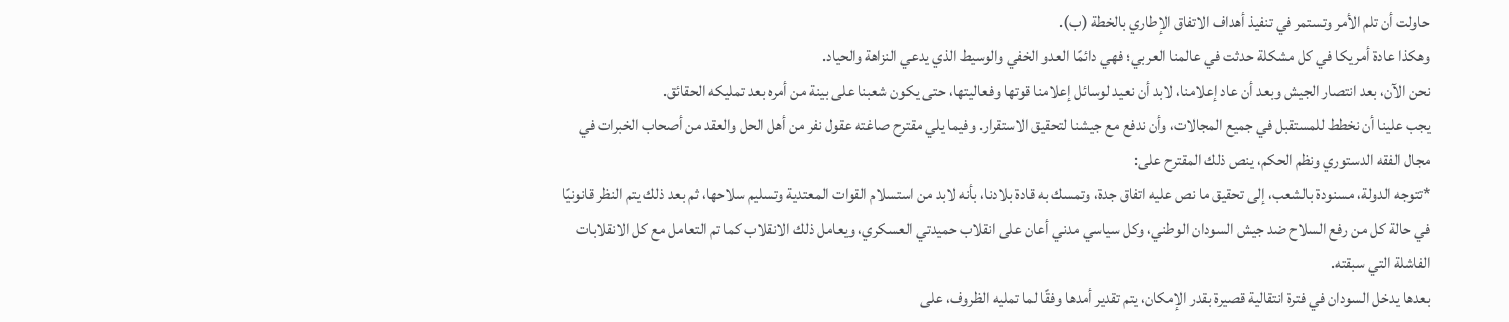حاولت أن تلم الأمر وتستمر في تنفيذ أهداف الاتفاق الإطاري بالخطة (ب).
وهكذا عادة أمريكا في كل مشكلة حدثت في عالمنا العربي؛ فهي دائمًا العدو الخفي والوسيط الذي يدعي النزاهة والحياد.
نحن الآن، بعد انتصار الجيش وبعد أن عاد إعلامنا، لابد أن نعيد لوسائل إعلامنا قوتها وفعاليتها، حتى يكون شعبنا على بينة من أمره بعد تمليكه الحقائق.
يجب علينا أن نخطط للمستقبل في جميع المجالات، وأن ندفع مع جيشنا لتحقيق الاستقرار. وفيما يلي مقترح صاغته عقول نفر من أهل الحل والعقد من أصحاب الخبرات في مجال الفقه الدستوري ونظم الحكم، ينص ذلك المقترح على:
*تتوجه الدولة، مسنودة بالشعب، إلى تحقيق ما نص عليه اتفاق جدة، وتمسك به قادة بلادنا، بأنه لابد من استسلام القوات المعتدية وتسليم سلاحها، ثم بعد ذلك يتم النظر قانونيًا في حالة كل من رفع السلاح ضد جيش السودان الوطني، وكل سياسي مدني أعان على انقلاب حميدتي العسكري، ويعامل ذلك الانقلاب كما تم التعامل مع كل الانقلابات الفاشلة التي سبقته.
بعدها يدخل السودان في فترة انتقالية قصيرة بقدر الإمكان، يتم تقدير أمدها وفقًا لما تمليه الظروف، على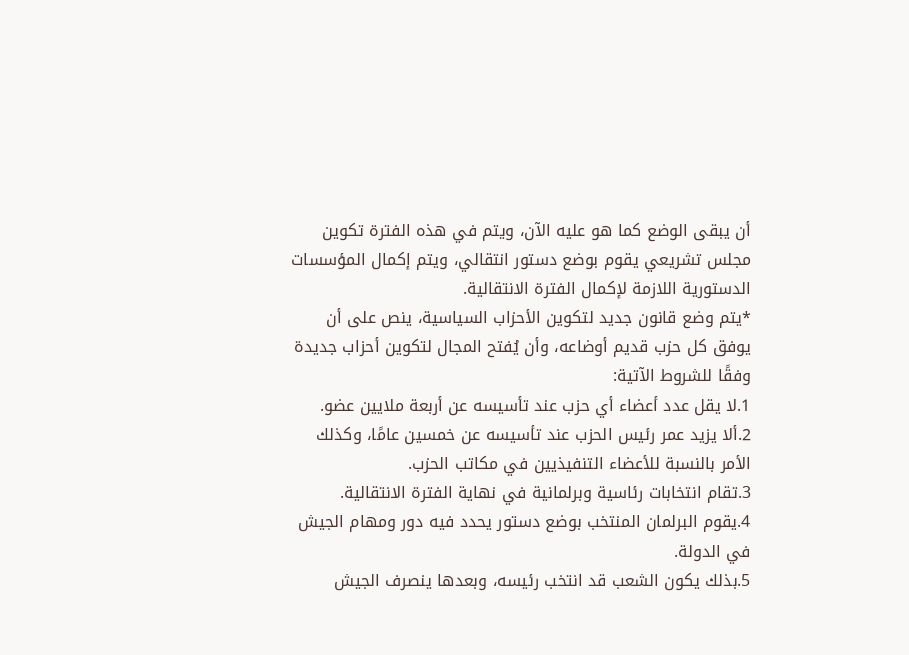أن يبقى الوضع كما هو عليه الآن، ويتم في هذه الفترة تكوين مجلس تشريعي يقوم بوضع دستور انتقالي، ويتم إكمال المؤسسات الدستورية اللازمة لإكمال الفترة الانتقالية.
*يتم وضع قانون جديد لتكوين الأحزاب السياسية، ينص على أن يوفق كل حزب قديم أوضاعه، وأن يُفتح المجال لتكوين أحزاب جديدة وفقًا للشروط الآتية:
1.لا يقل عدد أعضاء أي حزب عند تأسيسه عن أربعة ملايين عضو.
2.ألا يزيد عمر رئيس الحزب عند تأسيسه عن خمسين عامًا، وكذلك الأمر بالنسبة للأعضاء التنفيذيين في مكاتب الحزب.
3.تقام انتخابات رئاسية وبرلمانية في نهاية الفترة الانتقالية.
4.يقوم البرلمان المنتخب بوضع دستور يحدد فيه دور ومهام الجيش في الدولة.
5.بذلك يكون الشعب قد انتخب رئيسه، وبعدها ينصرف الجيش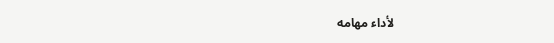لأداء مهامه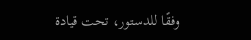وفقًا للدستور، تحت قيادة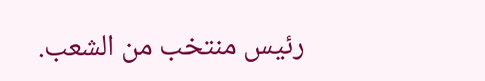رئيس منتخب من الشعب.